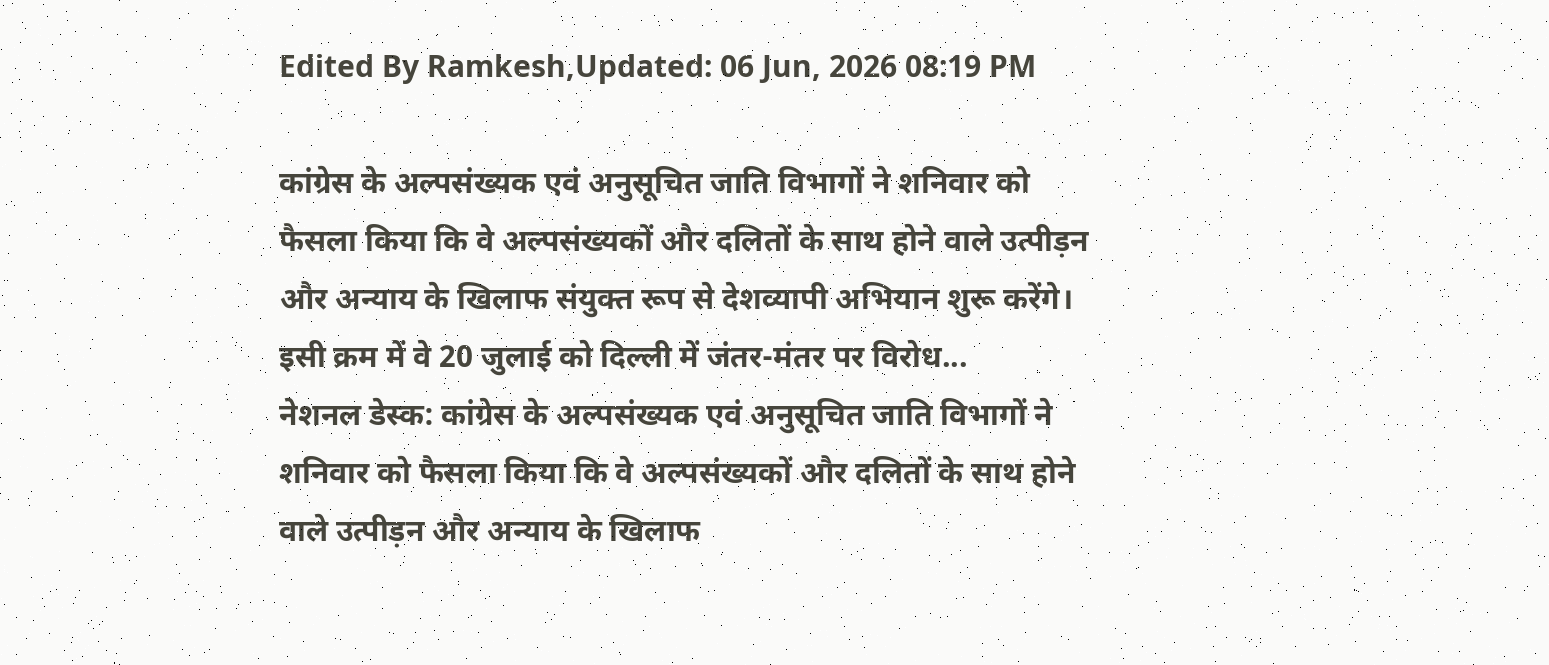Edited By Ramkesh,Updated: 06 Jun, 2026 08:19 PM

कांग्रेस के अल्पसंख्यक एवं अनुसूचित जाति विभागों ने शनिवार को फैसला किया कि वे अल्पसंख्यकों और दलितों के साथ होने वाले उत्पीड़न और अन्याय के खिलाफ संयुक्त रूप से देशव्यापी अभियान शुरू करेंगे। इसी क्रम में वे 20 जुलाई को दिल्ली में जंतर-मंतर पर विरोध...
नेशनल डेस्क: कांग्रेस के अल्पसंख्यक एवं अनुसूचित जाति विभागों ने शनिवार को फैसला किया कि वे अल्पसंख्यकों और दलितों के साथ होने वाले उत्पीड़न और अन्याय के खिलाफ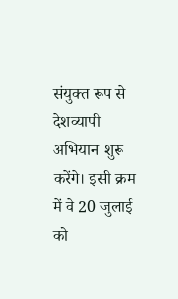संयुक्त रूप से देशव्यापी अभियान शुरू करेंगे। इसी क्रम में वे 20 जुलाई को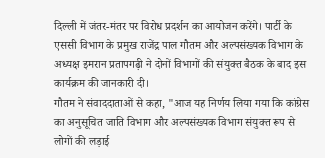दिल्ली में जंतर-मंतर पर विरोध प्रदर्शन का आयोजन करेंगे। पार्टी के एससी विभाग के प्रमुख राजेंद्र पाल गौतम और अल्पसंख्यक विभाग के अध्यक्ष इमरान प्रतापगढ़ी ने दोनों विभागों की संयुक्त बैठक के बाद इस कार्यक्रम की जानकारी दी।
गौतम ने संवाददाताओं से कहा, "आज यह निर्णय लिया गया कि कांग्रेस का अनुसूचित जाति विभाग और अल्पसंख्यक विभाग संयुक्त रूप से लोगों की लड़ाई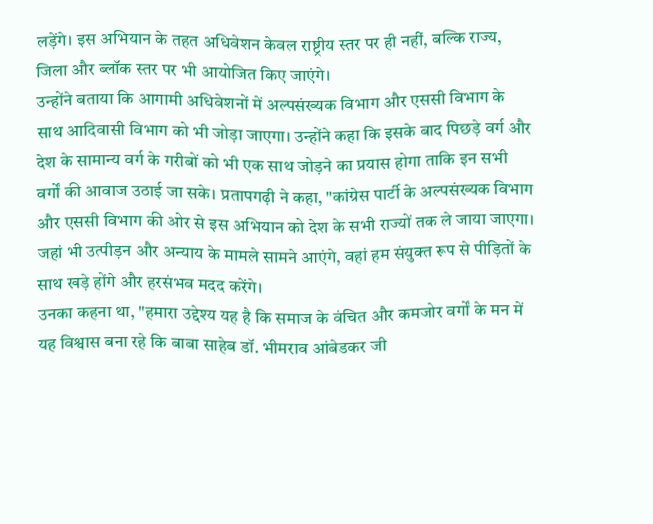लड़ेंगे। इस अभियान के तहत अधिवेशन केवल राष्ट्रीय स्तर पर ही नहीं, बल्कि राज्य, जिला और ब्लॉक स्तर पर भी आयोजित किए जाएंगे।
उन्होंने बताया कि आगामी अधिवेशनों में अल्पसंख्यक विभाग और एससी विभाग के साथ आदिवासी विभाग को भी जोड़ा जाएगा। उन्होंने कहा कि इसके बाद पिछड़े वर्ग और देश के सामान्य वर्ग के गरीबों को भी एक साथ जोड़ने का प्रयास होगा ताकि इन सभी वर्गों की आवाज उठाई जा सके। प्रतापगढ़ी ने कहा, "कांग्रेस पार्टी के अल्पसंख्यक विभाग और एससी विभाग की ओर से इस अभियान को देश के सभी राज्यों तक ले जाया जाएगा। जहां भी उत्पीड़न और अन्याय के मामले सामने आएंगे, वहां हम संयुक्त रूप से पीड़ितों के साथ खड़े होंगे और हरसंभव मदद करेंगे।
उनका कहना था, "हमारा उद्देश्य यह है कि समाज के वंचित और कमजोर वर्गों के मन में यह विश्वास बना रहे कि बाबा साहेब डॉ. भीमराव आंबेडकर जी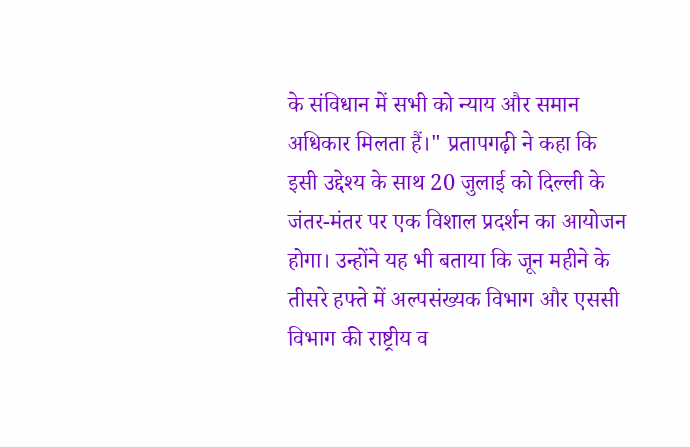के संविधान में सभी को न्याय और समान अधिकार मिलता हैं।" प्रतापगढ़ी ने कहा कि इसी उद्देश्य के साथ 20 जुलाई को दिल्ली के जंतर-मंतर पर एक विशाल प्रदर्शन का आयोजन होगा। उन्होंने यह भी बताया कि जून महीने के तीसरे हफ्ते में अल्पसंख्यक विभाग और एससी विभाग की राष्ट्रीय व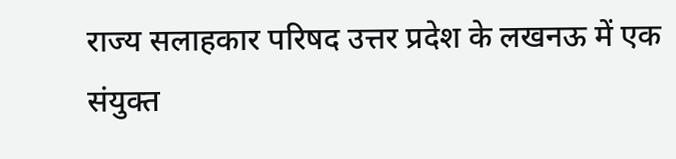राज्य सलाहकार परिषद उत्तर प्रदेश के लखनऊ में एक संयुक्त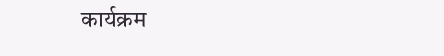कार्यक्रम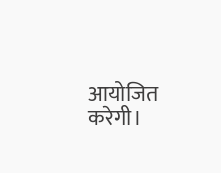आयोजित करेगी।